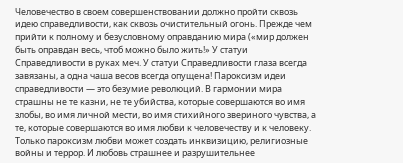Человечество в своем совершенствовании должно пройти сквозь идею справедливости, как сквозь очистительный огонь. Прежде чем прийти к полному и безусловному оправданию мира («мир должен быть оправдан весь, чтоб можно было жить!» У статуи Справедливости в руках меч. У статуи Справедливости глаза всегда завязаны, а одна чаша весов всегда опущена! Пароксизм идеи справедливости — это безумие революций. В гармонии мира страшны не те казни, не те убийства, которые совершаются во имя злобы, во имя личной мести, во имя стихийного звериного чувства, а те, которые совершаются во имя любви к человечеству и к человеку. Только пароксизм любви может создать инквизицию, религиозные войны и террор. И любовь страшнее и разрушительнее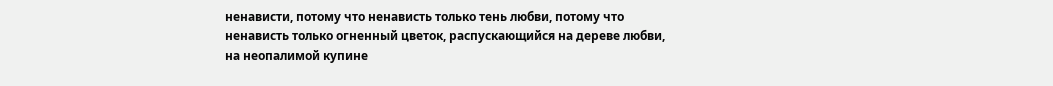ненависти, потому что ненависть только тень любви, потому что ненависть только огненный цветок, распускающийся на дереве любви, на неопалимой купине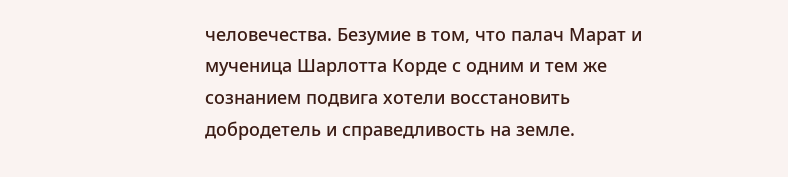человечества. Безумие в том, что палач Марат и мученица Шарлотта Корде с одним и тем же сознанием подвига хотели восстановить добродетель и справедливость на земле.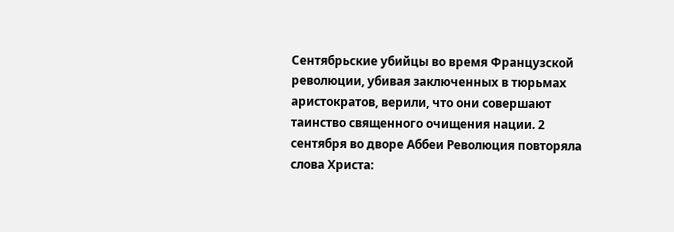Сентябрьские убийцы во время Французской революции, убивая заключенных в тюрьмах аристократов, верили, что они совершают таинство священного очищения нации. 2 сентября во дворе Аббеи Революция повторяла слова Христа: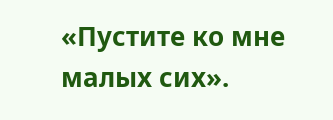«Пустите ко мне малых сих».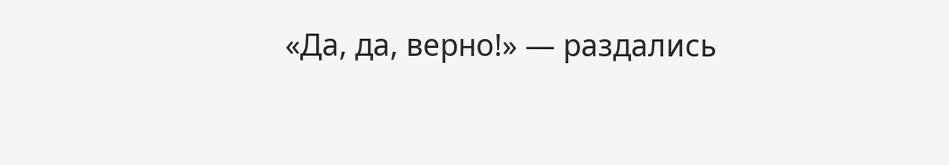«Да, да, верно!» — раздались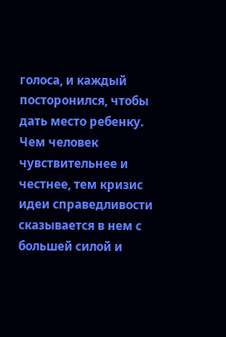голоса, и каждый посторонился, чтобы дать место ребенку. Чем человек чувствительнее и честнее, тем кризис идеи справедливости сказывается в нем с большей силой и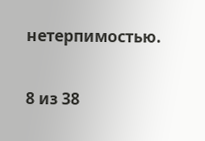нетерпимостью.


8 из 38